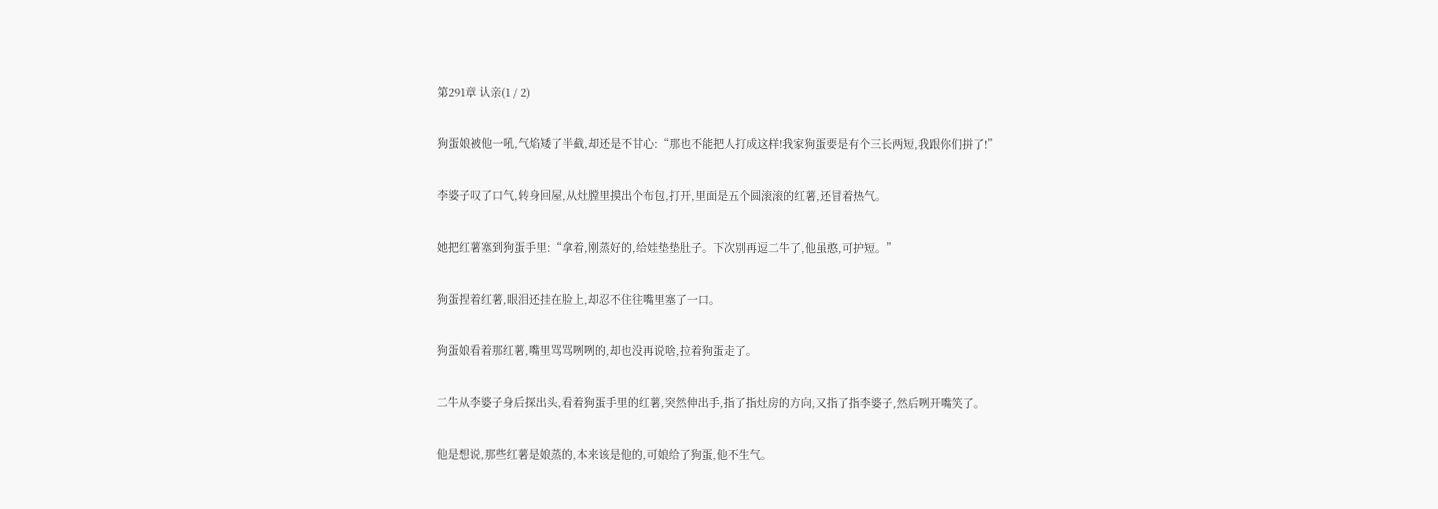第291章 认亲(1 / 2)

狗蛋娘被他一吼,气焰矮了半截,却还是不甘心:“那也不能把人打成这样!我家狗蛋要是有个三长两短,我跟你们拼了!”

李婆子叹了口气,转身回屋,从灶膛里摸出个布包,打开,里面是五个圆滚滚的红薯,还冒着热气。

她把红薯塞到狗蛋手里:“拿着,刚蒸好的,给娃垫垫肚子。下次别再逗二牛了,他虽憨,可护短。”

狗蛋捏着红薯,眼泪还挂在脸上,却忍不住往嘴里塞了一口。

狗蛋娘看着那红薯,嘴里骂骂咧咧的,却也没再说啥,拉着狗蛋走了。

二牛从李婆子身后探出头,看着狗蛋手里的红薯,突然伸出手,指了指灶房的方向,又指了指李婆子,然后咧开嘴笑了。

他是想说,那些红薯是娘蒸的,本来该是他的,可娘给了狗蛋,他不生气。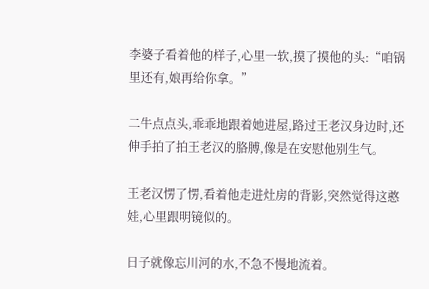李婆子看着他的样子,心里一软,摸了摸他的头:“咱锅里还有,娘再给你拿。”

二牛点点头,乖乖地跟着她进屋,路过王老汉身边时,还伸手拍了拍王老汉的胳膊,像是在安慰他别生气。

王老汉愣了愣,看着他走进灶房的背影,突然觉得这憨娃,心里跟明镜似的。

日子就像忘川河的水,不急不慢地流着。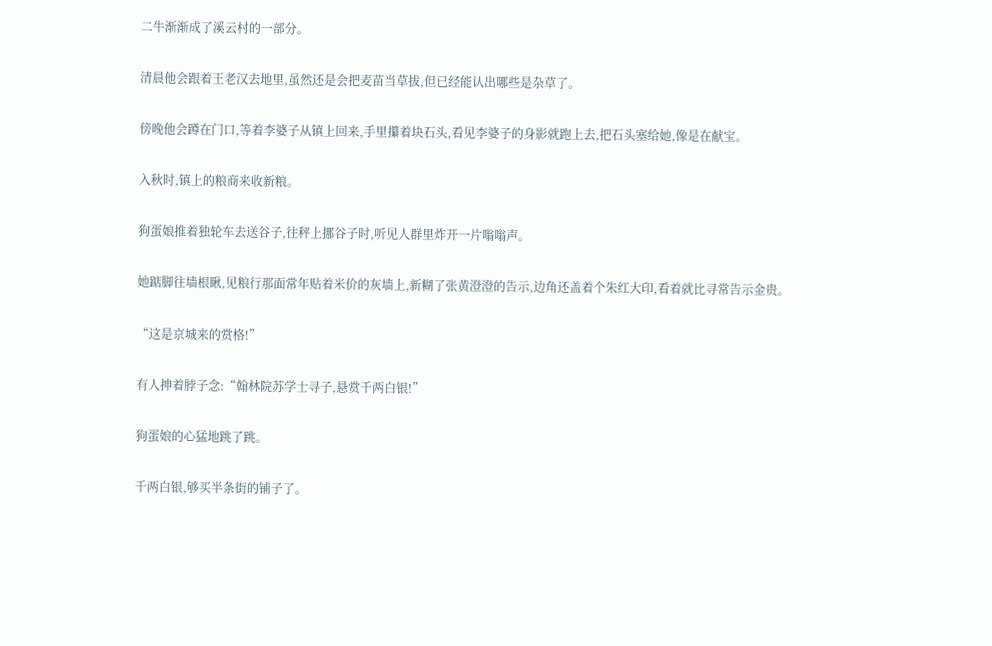二牛渐渐成了溪云村的一部分。

清晨他会跟着王老汉去地里,虽然还是会把麦苗当草拔,但已经能认出哪些是杂草了。

傍晚他会蹲在门口,等着李婆子从镇上回来,手里攥着块石头,看见李婆子的身影就跑上去,把石头塞给她,像是在献宝。

入秋时,镇上的粮商来收新粮。

狗蛋娘推着独轮车去送谷子,往秤上挪谷子时,听见人群里炸开一片嗡嗡声。

她踮脚往墙根瞅,见粮行那面常年贴着米价的灰墙上,新糊了张黄澄澄的告示,边角还盖着个朱红大印,看着就比寻常告示金贵。

“这是京城来的赏格!”

有人抻着脖子念:“翰林院苏学士寻子,悬赏千两白银!”

狗蛋娘的心猛地跳了跳。

千两白银,够买半条街的铺子了。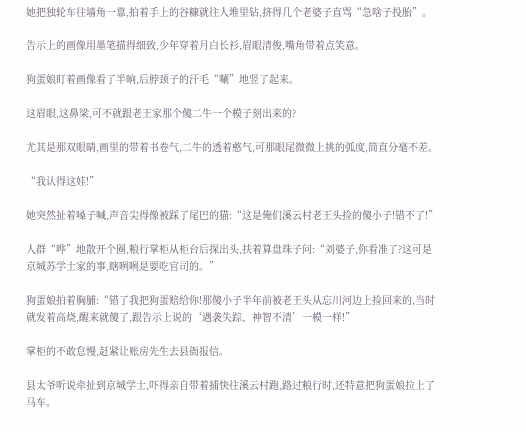她把独轮车往墙角一靠,拍着手上的谷糠就往人堆里钻,挤得几个老婆子直骂“急啥子投胎”。

告示上的画像用墨笔描得细致,少年穿着月白长衫,眉眼清俊,嘴角带着点笑意。

狗蛋娘盯着画像看了半晌,后脖颈子的汗毛“唰”地竖了起来。

这眉眼,这鼻梁,可不就跟老王家那个傻二牛一个模子刻出来的?

尤其是那双眼睛,画里的带着书卷气,二牛的透着憨气,可那眼尾微微上挑的弧度,简直分毫不差。

“我认得这娃!”

她突然扯着嗓子喊,声音尖得像被踩了尾巴的猫:“这是俺们溪云村老王头捡的傻小子!错不了!”

人群“哗”地散开个圈,粮行掌柜从柜台后探出头,扶着算盘珠子问:“刘婆子,你看准了?这可是京城苏学士家的事,瞎咧咧是要吃官司的。”

狗蛋娘拍着胸脯:“错了我把狗蛋赔给你!那傻小子半年前被老王头从忘川河边上捡回来的,当时就发着高烧,醒来就傻了,跟告示上说的‘遇袭失踪、神智不清’一模一样!”

掌柜的不敢怠慢,赶紧让账房先生去县衙报信。

县太爷听说牵扯到京城学士,吓得亲自带着捕快往溪云村跑,路过粮行时,还特意把狗蛋娘拉上了马车。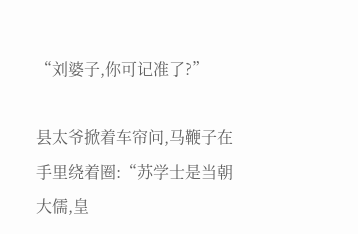“刘婆子,你可记准了?”

县太爷掀着车帘问,马鞭子在手里绕着圈:“苏学士是当朝大儒,皇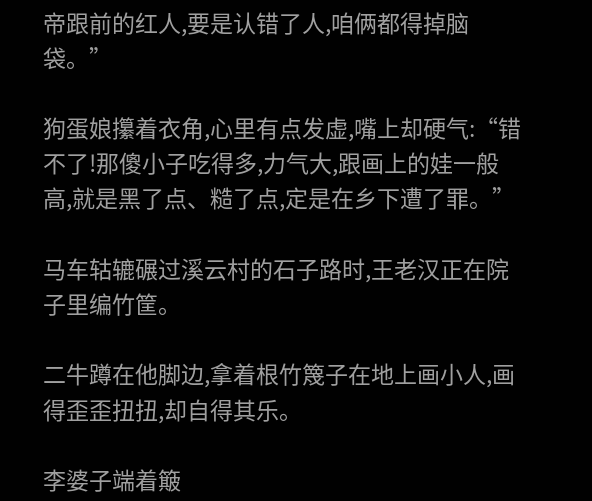帝跟前的红人,要是认错了人,咱俩都得掉脑袋。”

狗蛋娘攥着衣角,心里有点发虚,嘴上却硬气:“错不了!那傻小子吃得多,力气大,跟画上的娃一般高,就是黑了点、糙了点,定是在乡下遭了罪。”

马车轱辘碾过溪云村的石子路时,王老汉正在院子里编竹筐。

二牛蹲在他脚边,拿着根竹篾子在地上画小人,画得歪歪扭扭,却自得其乐。

李婆子端着簸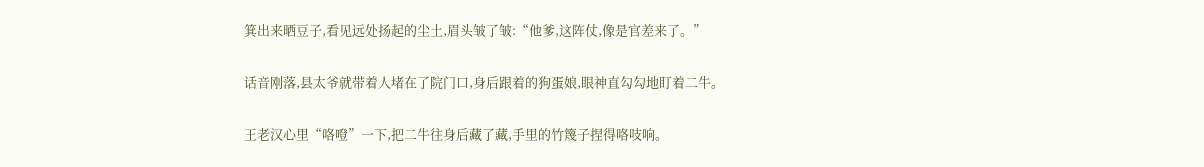箕出来晒豆子,看见远处扬起的尘土,眉头皱了皱:“他爹,这阵仗,像是官差来了。”

话音刚落,县太爷就带着人堵在了院门口,身后跟着的狗蛋娘,眼神直勾勾地盯着二牛。

王老汉心里“咯噔”一下,把二牛往身后藏了藏,手里的竹篾子捏得咯吱响。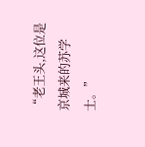“老王头,这位是京城来的苏学士。”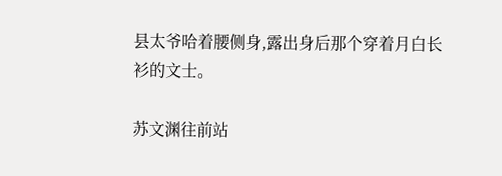县太爷哈着腰侧身,露出身后那个穿着月白长衫的文士。

苏文渊往前站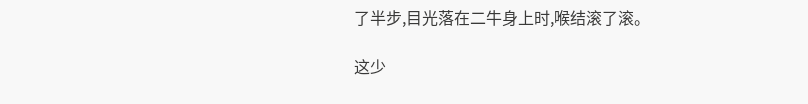了半步,目光落在二牛身上时,喉结滚了滚。

这少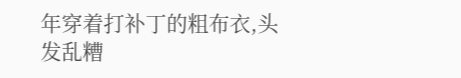年穿着打补丁的粗布衣,头发乱糟